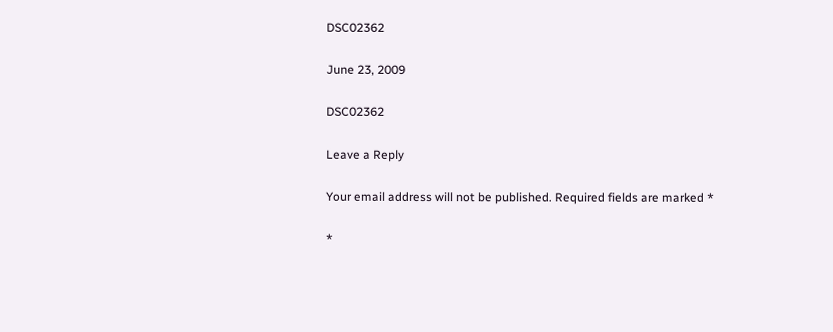DSC02362

June 23, 2009

DSC02362

Leave a Reply

Your email address will not be published. Required fields are marked *

*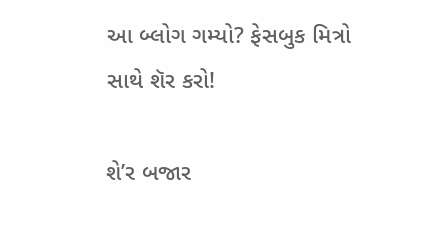આ બ્લોગ ગમ્યો? ફેસબુક મિત્રો સાથે શૅર કરો!

શે’ર બજાર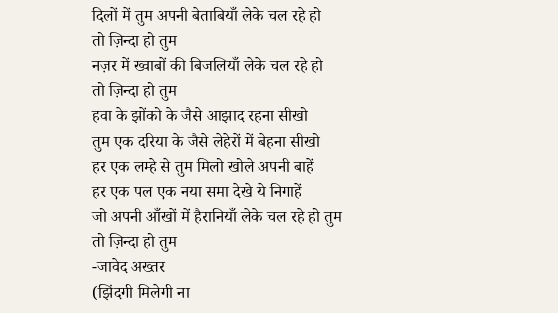दिलों में तुम अपनी बेताबियाँ लेके चल रहे हो
तो ज़िन्दा हो तुम
नज़र में ख्वाबों की बिजलियाँ लेके चल रहे हो
तो ज़िन्दा हो तुम
हवा के झोंको के जैसे आझाद रहना सीखो
तुम एक दरिया के जैसे लेहेरों में बेहना सीखो
हर एक लम्हे से तुम मिलो खोले अपनी बाहें
हर एक पल एक नया समा देखे ये निगाहें
जो अपनी आँखों में हैरानियाँ लेके चल रहे हो तुम
तो ज़िन्दा हो तुम
-जावेद अख्तर
(झिंदगी मिलेगी ना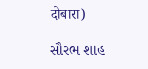दोबारा)

સૌરભ શાહ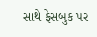સાથે ફેસબુક પર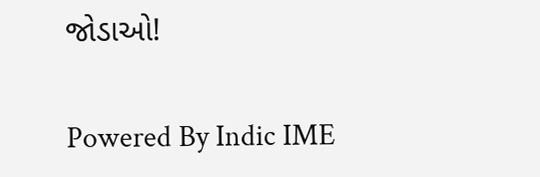જોડાઓ!

Powered By Indic IME